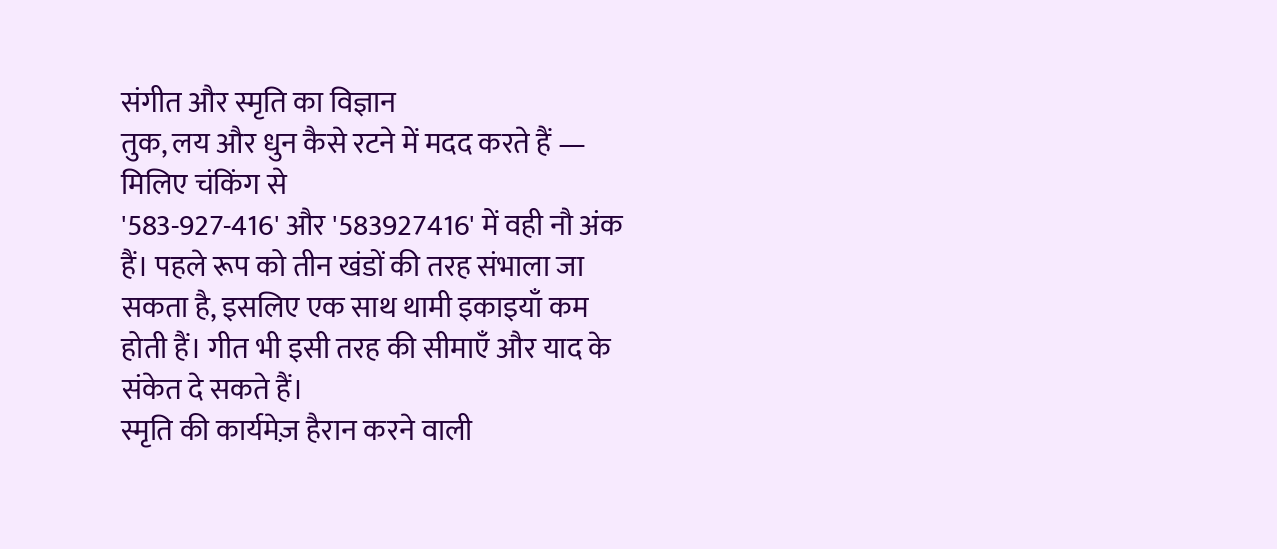संगीत और स्मृति का विज्ञान
तुक, लय और धुन कैसे रटने में मदद करते हैं — मिलिए चंकिंग से
'583-927-416' और '583927416' में वही नौ अंक हैं। पहले रूप को तीन खंडों की तरह संभाला जा सकता है, इसलिए एक साथ थामी इकाइयाँ कम होती हैं। गीत भी इसी तरह की सीमाएँ और याद के संकेत दे सकते हैं।
स्मृति की कार्यमेज़ हैरान करने वाली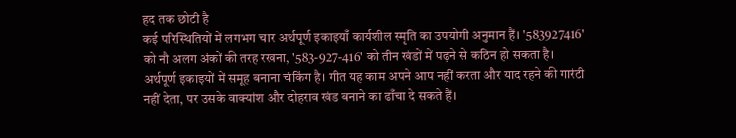हद तक छोटी है
कई परिस्थितियों में लगभग चार अर्थपूर्ण इकाइयाँ कार्यशील स्मृति का उपयोगी अनुमान हैं। '583927416' को नौ अलग अंकों की तरह रखना, '583-927-416' को तीन खंडों में पढ़ने से कठिन हो सकता है।
अर्थपूर्ण इकाइयों में समूह बनाना चंकिंग है। गीत यह काम अपने आप नहीं करता और याद रहने की गारंटी नहीं देता, पर उसके वाक्यांश और दोहराव खंड बनाने का ढाँचा दे सकते हैं।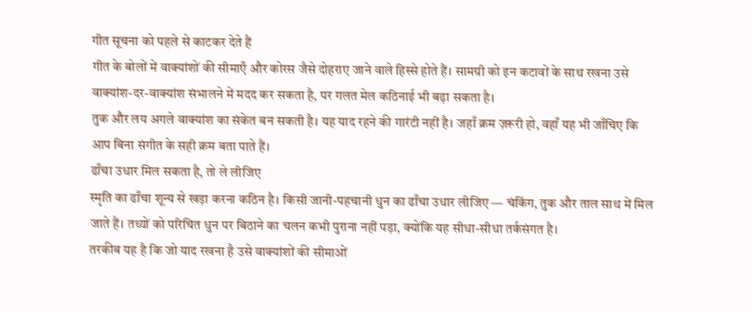गीत सूचना को पहले से काटकर देते हैं
गीत के बोलों में वाक्यांशों की सीमाएँ और कोरस जैसे दोहराए जाने वाले हिस्से होते हैं। सामग्री को इन कटावों के साथ रखना उसे वाक्यांश-दर-वाक्यांश संभालने में मदद कर सकता है, पर गलत मेल कठिनाई भी बढ़ा सकता है।
तुक और लय अगले वाक्यांश का संकेत बन सकती है। यह याद रहने की गारंटी नहीं है। जहाँ क्रम ज़रूरी हो, वहाँ यह भी जाँचिए कि आप बिना संगीत के सही क्रम बता पाते हैं।
ढाँचा उधार मिल सकता है, तो ले लीजिए
स्मृति का ढाँचा शून्य से खड़ा करना कठिन है। किसी जानी-पहचानी धुन का ढाँचा उधार लीजिए — चंकिंग, तुक और ताल साथ में मिल जाते हैं। तथ्यों को परिचित धुन पर बिठाने का चलन कभी पुराना नहीं पड़ा, क्योंकि यह सीधा-सीधा तर्कसंगत है।
तरकीब यह है कि जो याद रखना है उसे वाक्यांशों की सीमाओं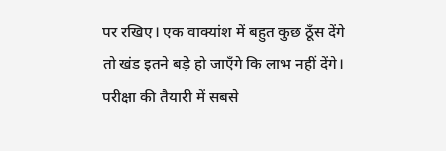पर रखिए। एक वाक्यांश में बहुत कुछ ठूँस देंगे तो खंड इतने बड़े हो जाएँगे कि लाभ नहीं देंगे। परीक्षा की तैयारी में सबसे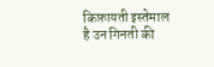किफ़ायती इस्तेमाल है उन गिनती की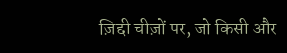ज़िद्दी चीज़ों पर, जो किसी और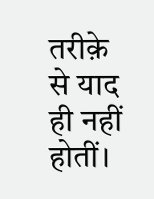तरीक़े से याद ही नहीं होतीं।